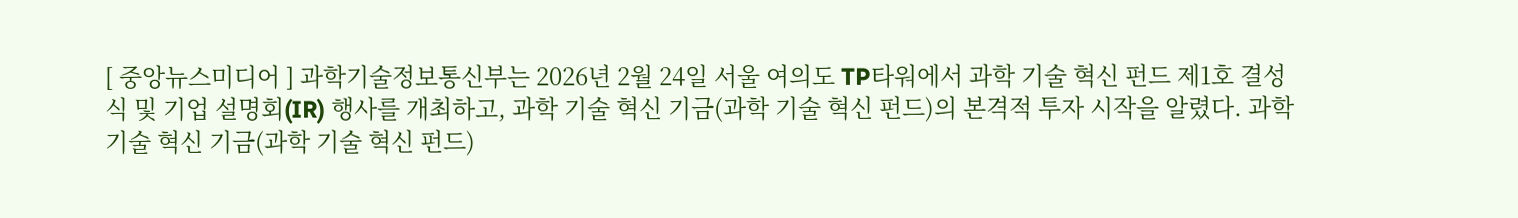[ 중앙뉴스미디어 ] 과학기술정보통신부는 2026년 2월 24일 서울 여의도 TP타워에서 과학 기술 혁신 펀드 제1호 결성식 및 기업 설명회(IR) 행사를 개최하고, 과학 기술 혁신 기금(과학 기술 혁신 펀드)의 본격적 투자 시작을 알렸다. 과학 기술 혁신 기금(과학 기술 혁신 펀드)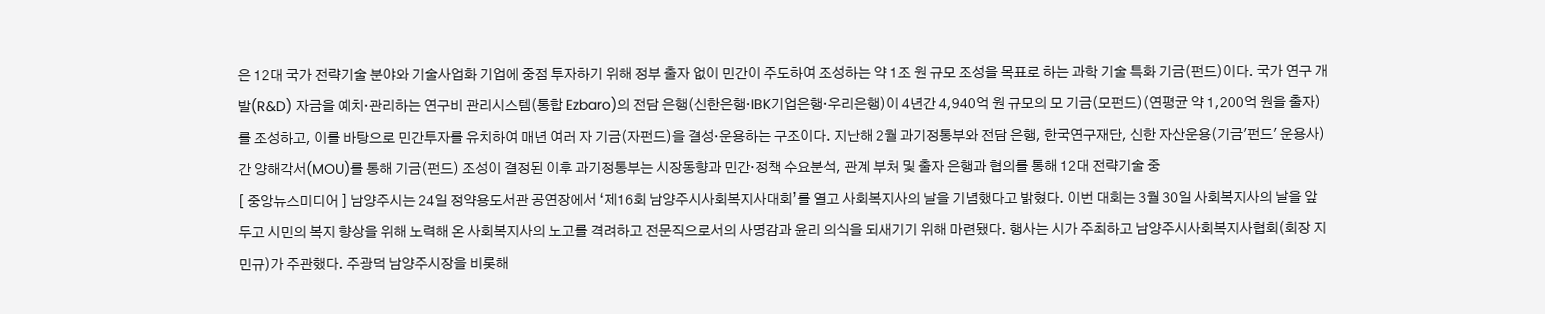은 12대 국가 전략기술 분야와 기술사업화 기업에 중점 투자하기 위해 정부 출자 없이 민간이 주도하여 조성하는 약 1조 원 규모 조성을 목표로 하는 과학 기술 특화 기금(펀드)이다. 국가 연구 개발(R&D) 자금을 예치·관리하는 연구비 관리시스템(통합 Ezbaro)의 전담 은행(신한은행·IBK기업은행·우리은행)이 4년간 4,940억 원 규모의 모 기금(모펀드)(연평균 약 1,200억 원을 출자)를 조성하고, 이를 바탕으로 민간투자를 유치하여 매년 여러 자 기금(자펀드)을 결성·운용하는 구조이다. 지난해 2월 과기정통부와 전담 은행, 한국연구재단, 신한 자산운용(기금'펀드' 운용사) 간 양해각서(MOU)를 통해 기금(펀드) 조성이 결정된 이후 과기정통부는 시장동향과 민간·정책 수요분석, 관계 부처 및 출자 은행과 협의를 통해 12대 전략기술 중
[ 중앙뉴스미디어 ] 남양주시는 24일 정약용도서관 공연장에서 ‘제16회 남양주시사회복지사대회’를 열고 사회복지사의 날을 기념했다고 밝혔다. 이번 대회는 3월 30일 사회복지사의 날을 앞두고 시민의 복지 향상을 위해 노력해 온 사회복지사의 노고를 격려하고 전문직으로서의 사명감과 윤리 의식을 되새기기 위해 마련됐다. 행사는 시가 주최하고 남양주시사회복지사협회(회장 지민규)가 주관했다. 주광덕 남양주시장을 비롯해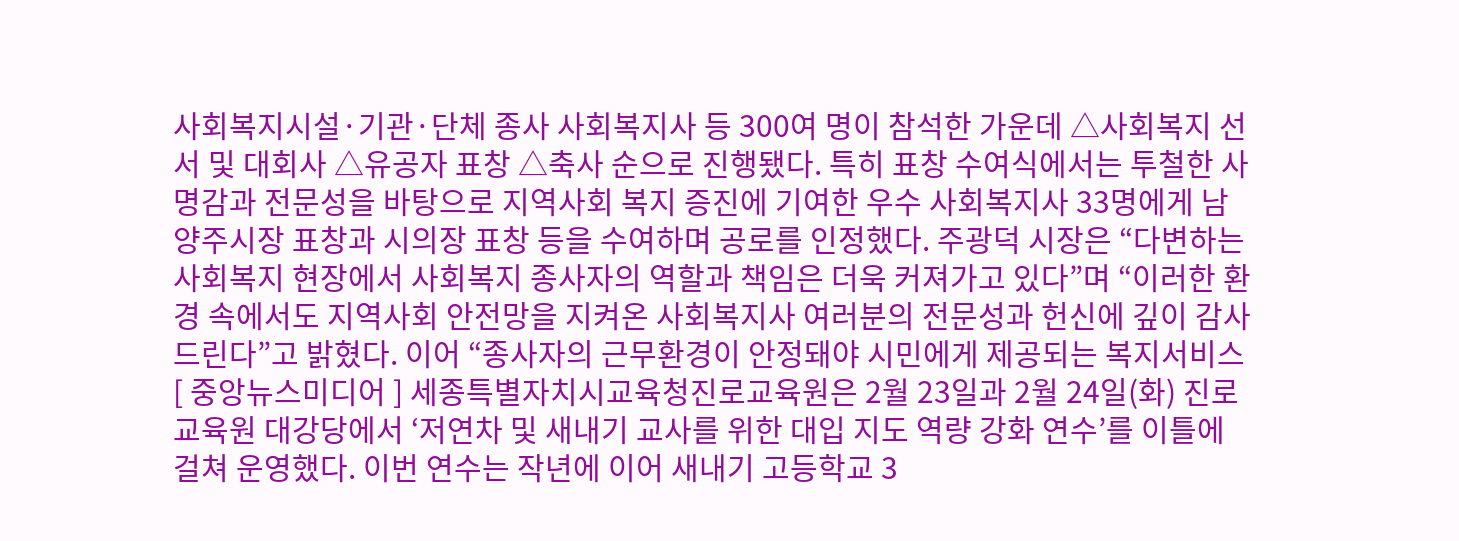사회복지시설·기관·단체 종사 사회복지사 등 300여 명이 참석한 가운데 △사회복지 선서 및 대회사 △유공자 표창 △축사 순으로 진행됐다. 특히 표창 수여식에서는 투철한 사명감과 전문성을 바탕으로 지역사회 복지 증진에 기여한 우수 사회복지사 33명에게 남양주시장 표창과 시의장 표창 등을 수여하며 공로를 인정했다. 주광덕 시장은 “다변하는 사회복지 현장에서 사회복지 종사자의 역할과 책임은 더욱 커져가고 있다”며 “이러한 환경 속에서도 지역사회 안전망을 지켜온 사회복지사 여러분의 전문성과 헌신에 깊이 감사드린다”고 밝혔다. 이어 “종사자의 근무환경이 안정돼야 시민에게 제공되는 복지서비스
[ 중앙뉴스미디어 ] 세종특별자치시교육청진로교육원은 2월 23일과 2월 24일(화) 진로교육원 대강당에서 ‘저연차 및 새내기 교사를 위한 대입 지도 역량 강화 연수’를 이틀에 걸쳐 운영했다. 이번 연수는 작년에 이어 새내기 고등학교 3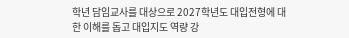학년 담임교사를 대상으로 2027학년도 대입전형에 대한 이해를 돕고 대입지도 역량 강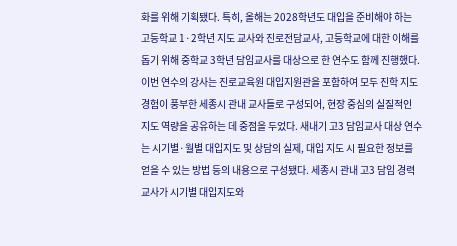화를 위해 기획됐다. 특히, 올해는 2028학년도 대입을 준비해야 하는 고등학교 1·2학년 지도 교사와 진로전담교사, 고등학교에 대한 이해를 돕기 위해 중학교 3학년 담임교사를 대상으로 한 연수도 함께 진행했다. 이번 연수의 강사는 진로교육원 대입지원관을 포함하여 모두 진학 지도 경험이 풍부한 세종시 관내 교사들로 구성되어, 현장 중심의 실질적인 지도 역량을 공유하는 데 중점을 두었다. 새내기 고3 담임교사 대상 연수는 시기별·월별 대입지도 및 상담의 실제, 대입 지도 시 필요한 정보를 얻을 수 있는 방법 등의 내용으로 구성됐다. 세종시 관내 고3 담임 경력 교사가 시기별 대입지도와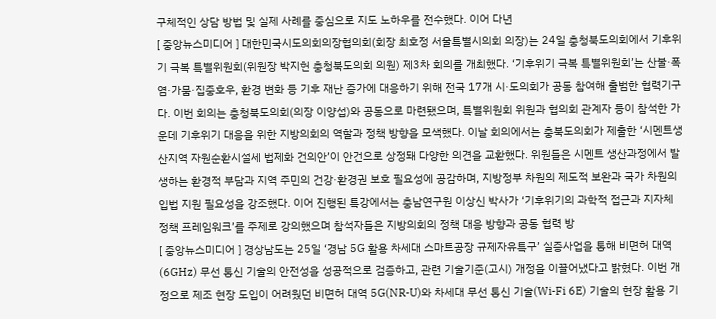구체적인 상담 방법 및 실제 사례를 중심으로 지도 노하우를 전수했다. 이어 다년
[ 중앙뉴스미디어 ] 대한민국시도의회의장협의회(회장 최호정 서울특별시의회 의장)는 24일 충청북도의회에서 기후위기 극복 특별위원회(위원장 박지헌 충청북도의회 의원) 제3차 회의를 개최했다. ‘기후위기 극복 특별위원회’는 산불·폭염·가뭄·집중호우, 환경 변화 등 기후 재난 증가에 대응하기 위해 전국 17개 시·도의회가 공동 참여해 출범한 협력기구다. 이번 회의는 충청북도의회(의장 이양섭)와 공동으로 마련됐으며, 특별위원회 위원과 협의회 관계자 등이 참석한 가운데 기후위기 대응을 위한 지방의회의 역할과 정책 방향을 모색했다. 이날 회의에서는 충북도의회가 제출한 ‘시멘트생산지역 자원순환시설세 법제화 건의안’이 안건으로 상정돼 다양한 의견을 교환했다. 위원들은 시멘트 생산과정에서 발생하는 환경적 부담과 지역 주민의 건강·환경권 보호 필요성에 공감하며, 지방정부 차원의 제도적 보완과 국가 차원의 입법 지원 필요성을 강조했다. 이어 진행된 특강에서는 충남연구원 이상신 박사가 ‘기후위기의 과학적 접근과 지자체 정책 프레임워크’를 주제로 강의했으며 참석자들은 지방의회의 정책 대응 방향과 공동 협력 방
[ 중앙뉴스미디어 ] 경상남도는 25일 ‘경남 5G 활용 차세대 스마트공장 규제자유특구’ 실증사업을 통해 비면허 대역(6GHz) 무선 통신 기술의 안전성을 성공적으로 검증하고, 관련 기술기준(고시) 개정을 이끌어냈다고 밝혔다. 이번 개정으로 제조 현장 도입이 어려웠던 비면허 대역 5G(NR-U)와 차세대 무선 통신 기술(Wi-Fi 6E) 기술의 현장 활용 기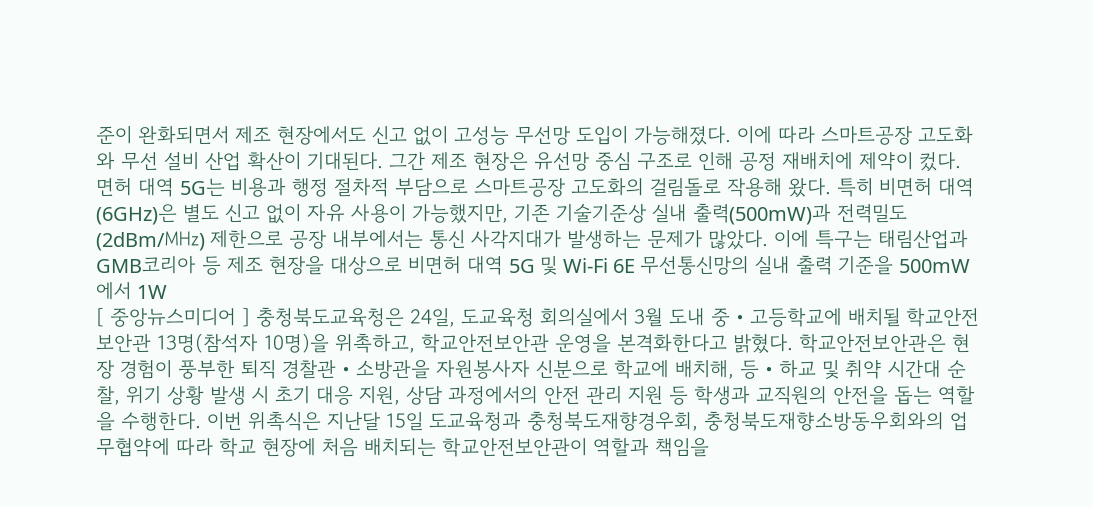준이 완화되면서 제조 현장에서도 신고 없이 고성능 무선망 도입이 가능해졌다. 이에 따라 스마트공장 고도화와 무선 설비 산업 확산이 기대된다. 그간 제조 현장은 유선망 중심 구조로 인해 공정 재배치에 제약이 컸다. 면허 대역 5G는 비용과 행정 절차적 부담으로 스마트공장 고도화의 걸림돌로 작용해 왔다. 특히 비면허 대역(6GHz)은 별도 신고 없이 자유 사용이 가능했지만, 기존 기술기준상 실내 출력(500mW)과 전력밀도(2dBm/㎒) 제한으로 공장 내부에서는 통신 사각지대가 발생하는 문제가 많았다. 이에 특구는 태림산업과 GMB코리아 등 제조 현장을 대상으로 비면허 대역 5G 및 Wi-Fi 6E 무선통신망의 실내 출력 기준을 500mW에서 1W
[ 중앙뉴스미디어 ] 충청북도교육청은 24일, 도교육청 회의실에서 3월 도내 중‧고등학교에 배치될 학교안전보안관 13명(참석자 10명)을 위촉하고, 학교안전보안관 운영을 본격화한다고 밝혔다. 학교안전보안관은 현장 경험이 풍부한 퇴직 경찰관‧소방관을 자원봉사자 신분으로 학교에 배치해, 등‧하교 및 취약 시간대 순찰, 위기 상황 발생 시 초기 대응 지원, 상담 과정에서의 안전 관리 지원 등 학생과 교직원의 안전을 돕는 역할을 수행한다. 이번 위촉식은 지난달 15일 도교육청과 충청북도재향경우회, 충청북도재향소방동우회와의 업무협약에 따라 학교 현장에 처음 배치되는 학교안전보안관이 역할과 책임을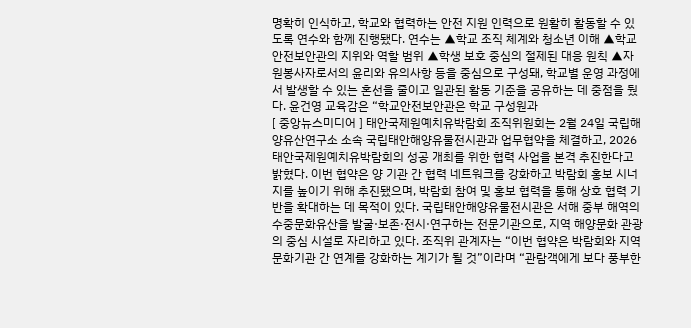명확히 인식하고, 학교와 협력하는 안전 지원 인력으로 원활히 활동할 수 있도록 연수와 함께 진행됐다. 연수는 ▲학교 조직 체계와 청소년 이해 ▲학교안전보안관의 지위와 역할 범위 ▲학생 보호 중심의 절제된 대응 원칙 ▲자원봉사자로서의 윤리와 유의사항 등을 중심으로 구성돼, 학교별 운영 과정에서 발생할 수 있는 혼선을 줄이고 일관된 활동 기준을 공유하는 데 중점을 뒀다. 윤건영 교육감은 “학교안전보안관은 학교 구성원과
[ 중앙뉴스미디어 ] 태안국제원예치유박람회 조직위원회는 2월 24일 국립해양유산연구소 소속 국립태안해양유물전시관과 업무협약을 체결하고, 2026 태안국제원예치유박람회의 성공 개최를 위한 협력 사업을 본격 추진한다고 밝혔다. 이번 협약은 양 기관 간 협력 네트워크를 강화하고 박람회 홍보 시너지를 높이기 위해 추진됐으며, 박람회 참여 및 홍보 협력을 통해 상호 협력 기반을 확대하는 데 목적이 있다. 국립태안해양유물전시관은 서해 중부 해역의 수중문화유산을 발굴·보존·전시·연구하는 전문기관으로, 지역 해양문화 관광의 중심 시설로 자리하고 있다. 조직위 관계자는 “이번 협약은 박람회와 지역 문화기관 간 연계를 강화하는 계기가 될 것”이라며 “관람객에게 보다 풍부한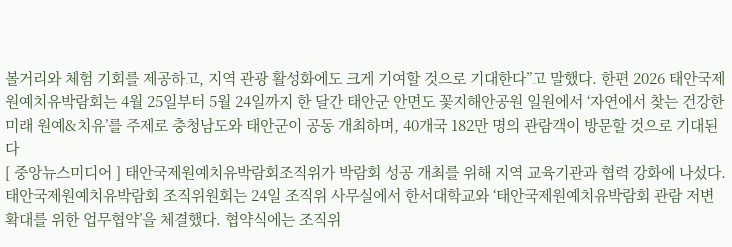볼거리와 체험 기회를 제공하고, 지역 관광 활성화에도 크게 기여할 것으로 기대한다”고 말했다. 한편 2026 태안국제원예치유박람회는 4월 25일부터 5월 24일까지 한 달간 태안군 안면도 꽃지해안공원 일원에서 ‘자연에서 찾는 건강한 미래 원예&치유’를 주제로 충청남도와 태안군이 공동 개최하며, 40개국 182만 명의 관람객이 방문할 것으로 기대된다
[ 중앙뉴스미디어 ] 태안국제원예치유박람회조직위가 박람회 성공 개최를 위해 지역 교육기관과 협력 강화에 나섰다. 태안국제원예치유박람회 조직위원회는 24일 조직위 사무실에서 한서대학교와 ‘태안국제원예치유박람회 관람 저변 확대를 위한 업무협약’을 체결했다. 협약식에는 조직위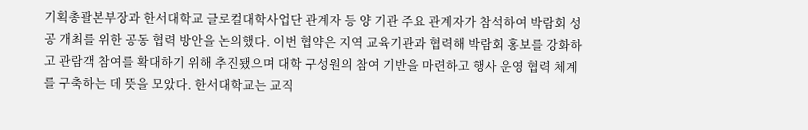기획총괄본부장과 한서대학교 글로컬대학사업단 관계자 등 양 기관 주요 관계자가 참석하여 박람회 성공 개최를 위한 공동 협력 방안을 논의했다. 이번 협약은 지역 교육기관과 협력해 박람회 홍보를 강화하고 관람객 참여를 확대하기 위해 추진됐으며 대학 구성원의 참여 기반을 마련하고 행사 운영 협력 체계를 구축하는 데 뜻을 모았다. 한서대학교는 교직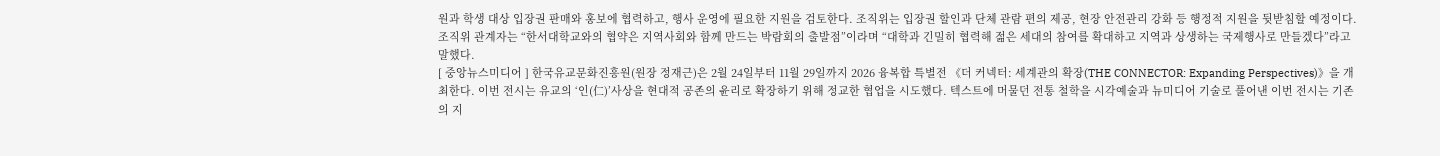원과 학생 대상 입장권 판매와 홍보에 협력하고, 행사 운영에 필요한 지원을 검토한다. 조직위는 입장권 할인과 단체 관람 편의 제공, 현장 안전관리 강화 등 행정적 지원을 뒷받침할 예정이다. 조직위 관계자는 “한서대학교와의 협약은 지역사회와 함께 만드는 박람회의 출발점”이라며 “대학과 긴밀히 협력해 젊은 세대의 참여를 확대하고 지역과 상생하는 국제행사로 만들겠다”라고 말했다.
[ 중앙뉴스미디어 ] 한국유교문화진흥원(원장 정재근)은 2월 24일부터 11월 29일까지 2026 융복합 특별전 《더 커넥터: 세계관의 확장(THE CONNECTOR: Expanding Perspectives)》을 개최한다. 이번 전시는 유교의 ‘인(仁)’사상을 현대적 공존의 윤리로 확장하기 위해 정교한 협업을 시도했다. 텍스트에 머물던 전통 철학을 시각예술과 뉴미디어 기술로 풀어낸 이번 전시는 기존의 지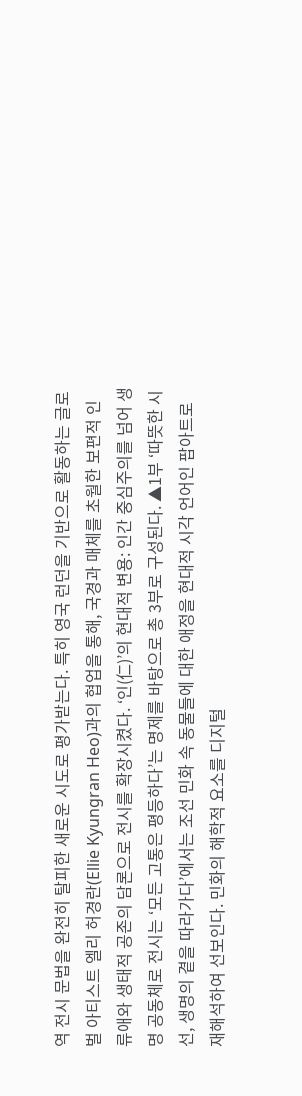역 전시 문법을 완전히 탈피한 새로운 시도로 평가받는다. 특히 영국 런던을 기반으로 활동하는 글로벌 아티스트 엘리 허경란(Ellie Kyungran Heo)과의 협업을 통해, 국경과 매체를 초월한 보편적 인류애와 생태적 공존의 담론으로 전시를 확장시켰다. ‘인(仁)’의 현대적 변용: 인간 중심주의를 넘어 생명 공동체로 전시는 ‘모든 고통은 평등하다’는 명제를 바탕으로 총 3부로 구성된다. ▲1부 ‘따뜻한 시선, 생명의 곁을 따라가다’에서는 조선 민화 속 동물들에 대한 애정을 현대적 시각 언어인 팝아트로 재해석하여 선보인다. 민화의 해학적 요소를 디지털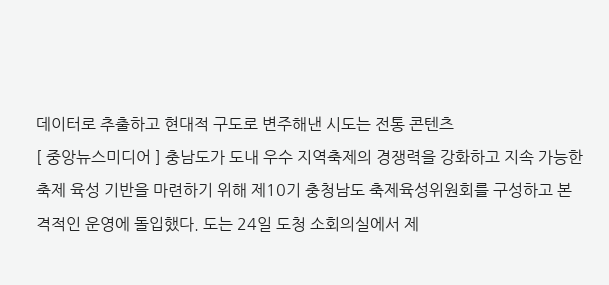데이터로 추출하고 현대적 구도로 변주해낸 시도는 전통 콘텐츠
[ 중앙뉴스미디어 ] 충남도가 도내 우수 지역축제의 경쟁력을 강화하고 지속 가능한 축제 육성 기반을 마련하기 위해 제10기 충청남도 축제육성위원회를 구성하고 본격적인 운영에 돌입했다. 도는 24일 도청 소회의실에서 제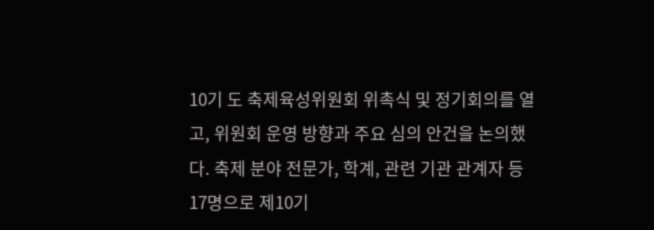10기 도 축제육성위원회 위촉식 및 정기회의를 열고, 위원회 운영 방향과 주요 심의 안건을 논의했다. 축제 분야 전문가, 학계, 관련 기관 관계자 등 17명으로 제10기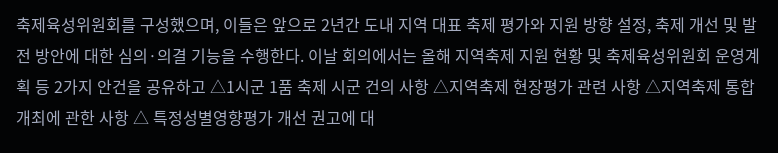축제육성위원회를 구성했으며, 이들은 앞으로 2년간 도내 지역 대표 축제 평가와 지원 방향 설정, 축제 개선 및 발전 방안에 대한 심의·의결 기능을 수행한다. 이날 회의에서는 올해 지역축제 지원 현황 및 축제육성위원회 운영계획 등 2가지 안건을 공유하고 △1시군 1품 축제 시군 건의 사항 △지역축제 현장평가 관련 사항 △지역축제 통합 개최에 관한 사항 △ 특정성별영향평가 개선 권고에 대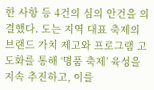한 사항 등 4건의 심의 안건을 의결했다. 도는 지역 대표 축제의 브랜드 가치 제고와 프로그램 고도화를 통해 ‘명품 축제’ 육성을 지속 추진하고, 이를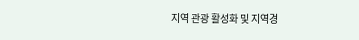지역 관광 활성화 및 지역경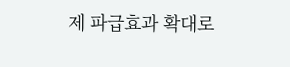제 파급효과 확대로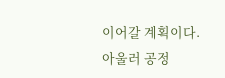이어갈 계획이다. 아울러 공정